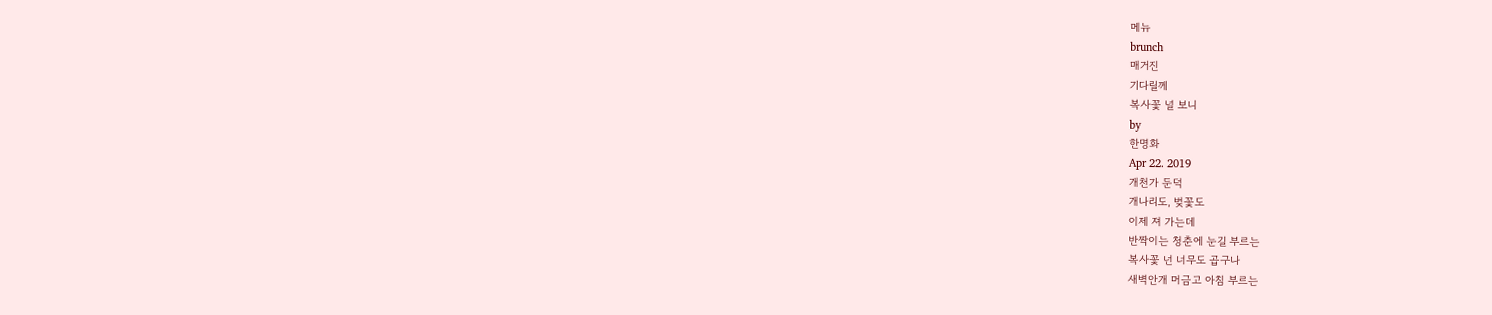메뉴
brunch
매거진
기다릴께
복사꽃 널 보니
by
한명화
Apr 22. 2019
개천가 둔덕
개나리도, 벚꽃도
이제 져 가는데
반짝이는 청춘에 눈길 부르는
복사꽃 넌 너무도 곱구나
새벽안개 머금고 아침 부르는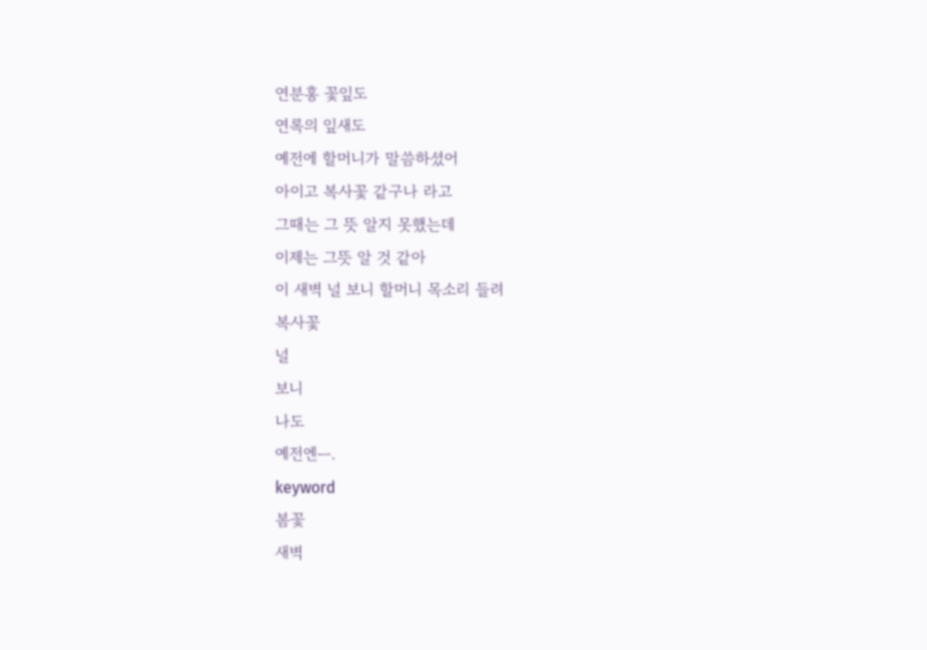연분홍 꽃잎도
연록의 잎새도
예전에 할머니가 말씀하셨어
아이고 복사꽃 같구나 라고
그때는 그 뜻 알지 못했는데
이제는 그뜻 알 것 같아
이 새벽 널 보니 할머니 목소리 들려
복사꽃
널
보니
나도
예전엔ㅡ.
keyword
봄꽃
새벽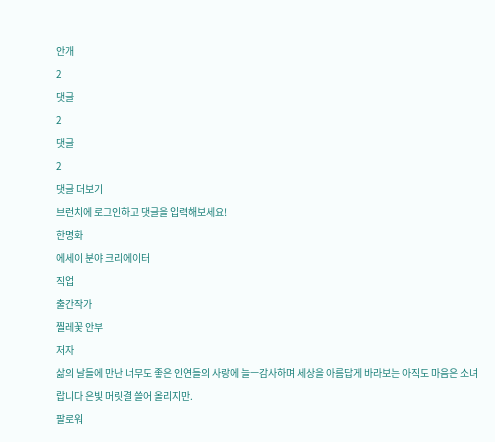안개
2
댓글
2
댓글
2
댓글 더보기
브런치에 로그인하고 댓글을 입력해보세요!
한명화
에세이 분야 크리에이터
직업
출간작가
찔레꽃 안부
저자
삶의 날들에 만난 너무도 좋은 인연들의 사랑에 늘ㅡ감사하며 세상을 아름답게 바라보는 아직도 마음은 소녀랍니다 은빛 머릿결 쓸어 올리지만.
팔로워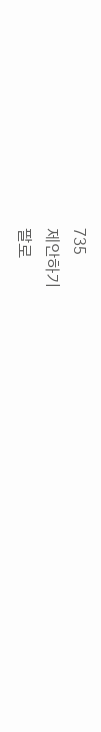735
제안하기
팔로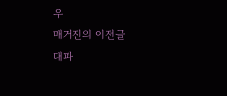우
매거진의 이전글
대파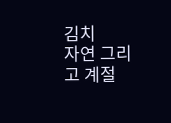김치
자연 그리고 계절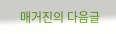매거진의 다음글